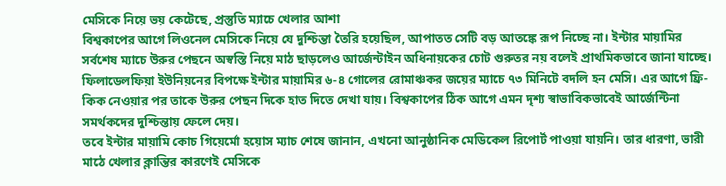মেসিকে নিয়ে ভয় কেটেছে, প্রস্তুতি ম্যাচে খেলার আশা
বিশ্বকাপের আগে লিওনেল মেসিকে নিয়ে যে দুশ্চিন্তা তৈরি হয়েছিল, আপাতত সেটি বড় আতঙ্কে রূপ নিচ্ছে না। ইন্টার মায়ামির সর্বশেষ ম্যাচে উরুর পেছনে অস্বস্তি নিয়ে মাঠ ছাড়লেও আর্জেন্টাইন অধিনায়কের চোট গুরুতর নয় বলেই প্রাথমিকভাবে জানা যাচ্ছে।
ফিলাডেলফিয়া ইউনিয়নের বিপক্ষে ইন্টার মায়ামির ৬-৪ গোলের রোমাঞ্চকর জয়ের ম্যাচে ৭৩ মিনিটে বদলি হন মেসি। এর আগে ফ্রি-কিক নেওয়ার পর তাকে উরুর পেছন দিকে হাত দিতে দেখা যায়। বিশ্বকাপের ঠিক আগে এমন দৃশ্য স্বাভাবিকভাবেই আর্জেন্টিনা সমর্থকদের দুশ্চিন্তায় ফেলে দেয়।
তবে ইন্টার মায়ামি কোচ গিয়ের্মো হয়োস ম্যাচ শেষে জানান, এখনো আনুষ্ঠানিক মেডিকেল রিপোর্ট পাওয়া যায়নি। তার ধারণা, ভারী মাঠে খেলার ক্লান্তির কারণেই মেসিকে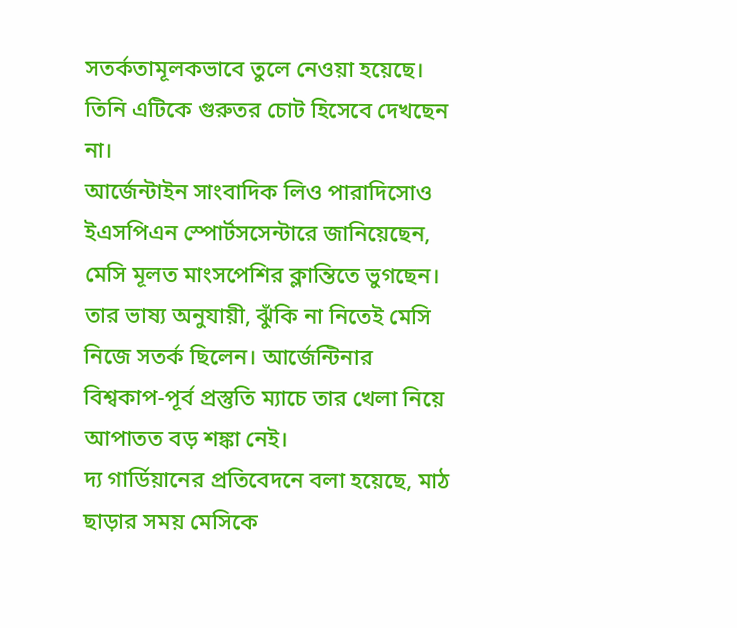সতর্কতামূলকভাবে তুলে নেওয়া হয়েছে। তিনি এটিকে গুরুতর চোট হিসেবে দেখছেন না।
আর্জেন্টাইন সাংবাদিক লিও পারাদিসোও ইএসপিএন স্পোর্টসসেন্টারে জানিয়েছেন, মেসি মূলত মাংসপেশির ক্লান্তিতে ভুগছেন। তার ভাষ্য অনুযায়ী, ঝুঁকি না নিতেই মেসি নিজে সতর্ক ছিলেন। আর্জেন্টিনার বিশ্বকাপ-পূর্ব প্রস্তুতি ম্যাচে তার খেলা নিয়ে আপাতত বড় শঙ্কা নেই।
দ্য গার্ডিয়ানের প্রতিবেদনে বলা হয়েছে, মাঠ ছাড়ার সময় মেসিকে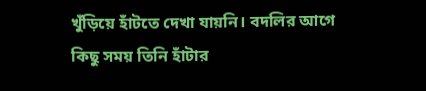খুঁড়িয়ে হাঁটতে দেখা যায়নি। বদলির আগে কিছু সময় তিনি হাঁটার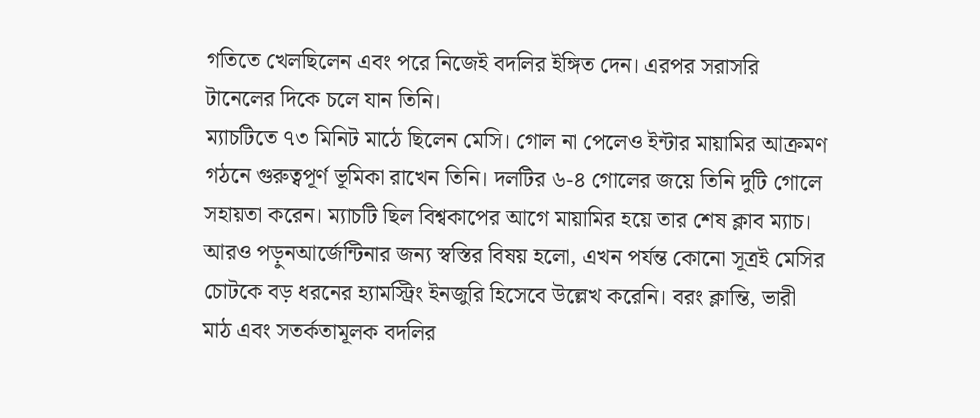গতিতে খেলছিলেন এবং পরে নিজেই বদলির ইঙ্গিত দেন। এরপর সরাসরি টানেলের দিকে চলে যান তিনি।
ম্যাচটিতে ৭৩ মিনিট মাঠে ছিলেন মেসি। গোল না পেলেও ইন্টার মায়ামির আক্রমণ গঠনে গুরুত্বপূর্ণ ভূমিকা রাখেন তিনি। দলটির ৬-৪ গোলের জয়ে তিনি দুটি গোলে সহায়তা করেন। ম্যাচটি ছিল বিশ্বকাপের আগে মায়ামির হয়ে তার শেষ ক্লাব ম্যাচ।
আরও পড়ুনআর্জেন্টিনার জন্য স্বস্তির বিষয় হলো, এখন পর্যন্ত কোনো সূত্রই মেসির চোটকে বড় ধরনের হ্যামস্ট্রিং ইনজুরি হিসেবে উল্লেখ করেনি। বরং ক্লান্তি, ভারী মাঠ এবং সতর্কতামূলক বদলির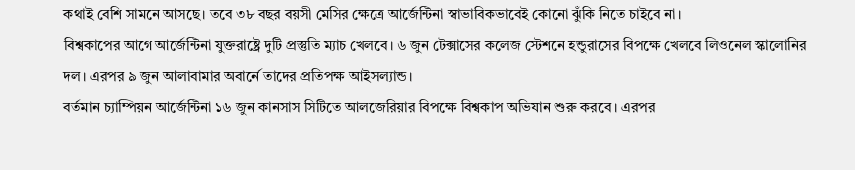কথাই বেশি সামনে আসছে। তবে ৩৮ বছর বয়সী মেসির ক্ষেত্রে আর্জেন্টিনা স্বাভাবিকভাবেই কোনো ঝুঁকি নিতে চাইবে না।
বিশ্বকাপের আগে আর্জেন্টিনা যুক্তরাষ্ট্রে দুটি প্রস্তুতি ম্যাচ খেলবে। ৬ জুন টেক্সাসের কলেজ স্টেশনে হন্ডুরাসের বিপক্ষে খেলবে লিওনেল স্কালোনির দল। এরপর ৯ জুন আলাবামার অবার্নে তাদের প্রতিপক্ষ আইসল্যান্ড।
বর্তমান চ্যাম্পিয়ন আর্জেন্টিনা ১৬ জুন কানসাস সিটিতে আলজেরিয়ার বিপক্ষে বিশ্বকাপ অভিযান শুরু করবে। এরপর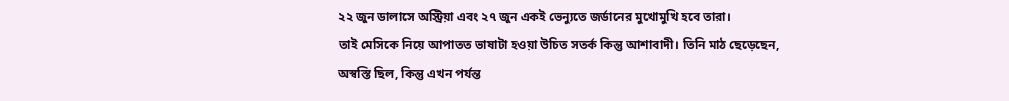২২ জুন ডালাসে অস্ট্রিয়া এবং ২৭ জুন একই ভেন্যুতে জর্ডানের মুখোমুখি হবে তারা।
তাই মেসিকে নিয়ে আপাতত ভাষাটা হওয়া উচিত সতর্ক কিন্তু আশাবাদী। তিনি মাঠ ছেড়েছেন, অস্বস্তি ছিল, কিন্তু এখন পর্যন্ত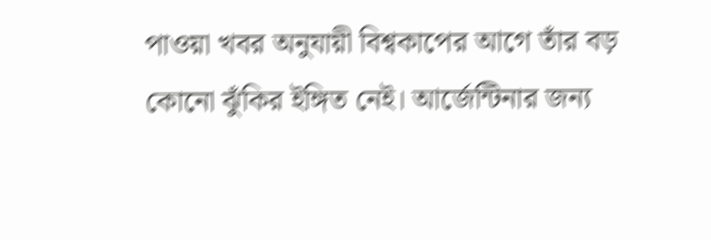পাওয়া খবর অনুযায়ী বিশ্বকাপের আগে তাঁর বড় কোনো ঝুঁকির ইঙ্গিত নেই। আর্জেন্টিনার জন্য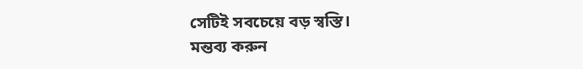সেটিই সবচেয়ে বড় স্বস্তি।
মন্তব্য করুন